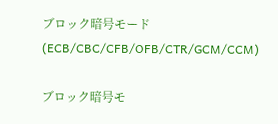ブロック暗号モード(ECB/CBC/CFB/OFB/CTR/GCM/CCM)

ブロック暗号モ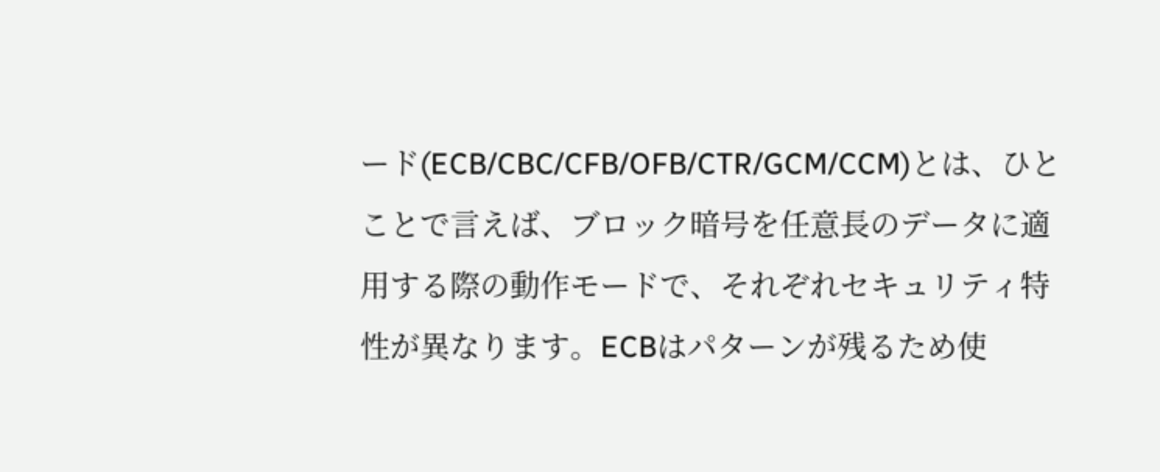ード(ECB/CBC/CFB/OFB/CTR/GCM/CCM)とは、ひとことで言えば、ブロック暗号を任意長のデータに適用する際の動作モードで、それぞれセキュリティ特性が異なります。ECBはパターンが残るため使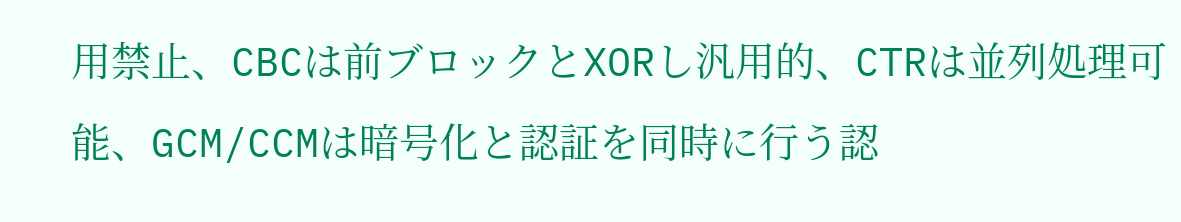用禁止、CBCは前ブロックとXORし汎用的、CTRは並列処理可能、GCM/CCMは暗号化と認証を同時に行う認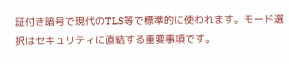証付き暗号で現代のTLS等で標準的に使われます。モード選択はセキュリティに直結する重要事項です。